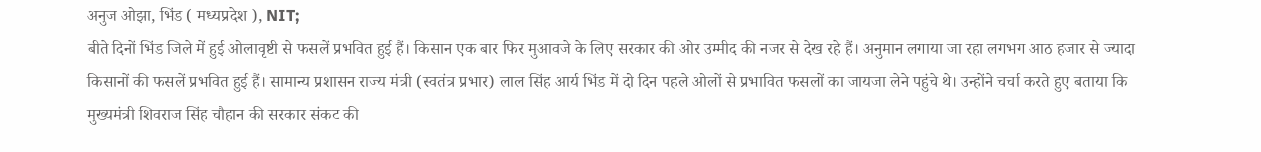अनुज ओझा, भिंड ( मध्यप्रदेश ), NIT;
बीते दिनों भिंड जिले में हुई ओलावृष्टी से फसलें प्रभवित हुई हैं। किसान एक बार फिर मुआवजे के लिए सरकार की ओर उम्मीद की नजर से देख रहे हैं। अनुमान लगाया जा रहा लगभग आठ हजार से ज्यादा किसानों की फसलें प्रभवित हुई हैं। सामान्य प्रशासन राज्य मंत्री (स्वतंत्र प्रभार) लाल सिंह आर्य भिंड में दो दिन पहले ओलों से प्रभावित फसलों का जायजा लेने पहुंचे थे। उन्होंने चर्चा करते हुए बताया कि मुख्यमंत्री शिवराज सिंह चौहान की सरकार संकट की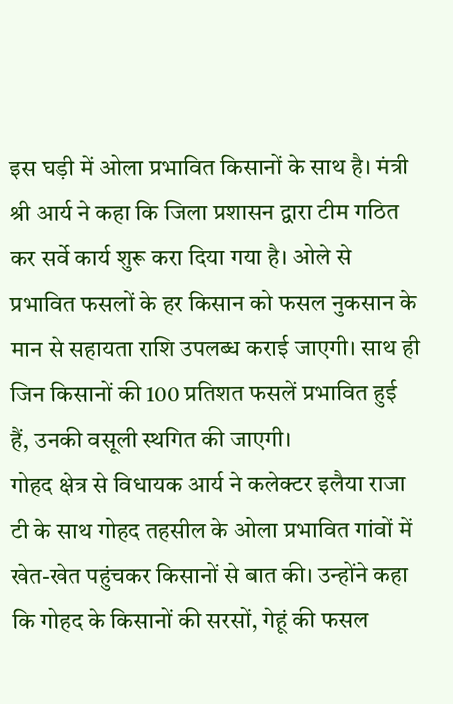इस घड़ी में ओला प्रभावित किसानों के साथ है। मंत्री श्री आर्य ने कहा कि जिला प्रशासन द्वारा टीम गठित कर सर्वे कार्य शुरू करा दिया गया है। ओले से प्रभावित फसलों के हर किसान को फसल नुकसान के मान से सहायता राशि उपलब्ध कराई जाएगी। साथ ही जिन किसानों की 100 प्रतिशत फसलें प्रभावित हुई हैं, उनकी वसूली स्थगित की जाएगी।
गोहद क्षेत्र से विधायक आर्य ने कलेक्टर इलैया राजा टी के साथ गोहद तहसील के ओला प्रभावित गांवों में खेत-खेत पहुंचकर किसानों से बात की। उन्होंने कहा कि गोहद के किसानों की सरसों, गेहूं की फसल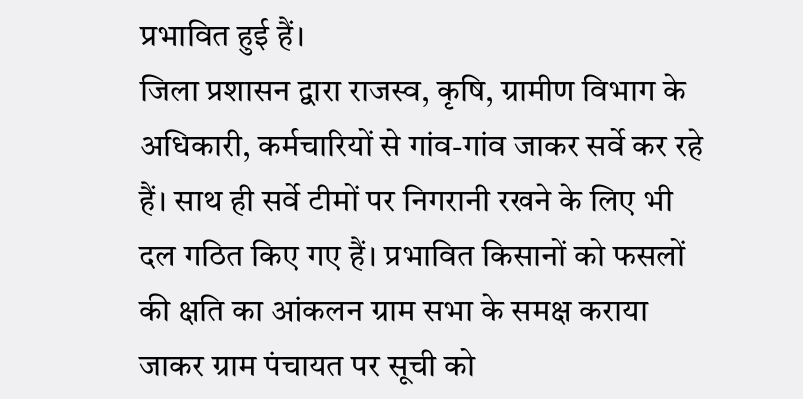प्रभावित हुई हैं।
जिला प्रशासन द्वारा राजस्व, कृषि, ग्रामीण विभाग के अधिकारी, कर्मचारियों से गांव-गांव जाकर सर्वे कर रहे हैं। साथ ही सर्वे टीमों पर निगरानी रखने के लिए भी दल गठित किए गए हैं। प्रभावित किसानों को फसलों की क्षति का आंकलन ग्राम सभा के समक्ष कराया जाकर ग्राम पंचायत पर सूची को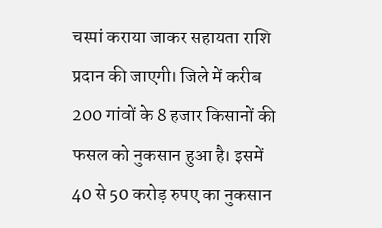चस्पां कराया जाकर सहायता राशि प्रदान की जाएगी। जिले में करीब 200 गांवों के 8 हजार किसानों की फसल को नुकसान हुआ है। इसमें 40 से 50 करोड़ रुपए का नुकसान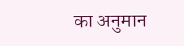का अनुमान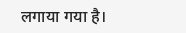लगाया गया है।